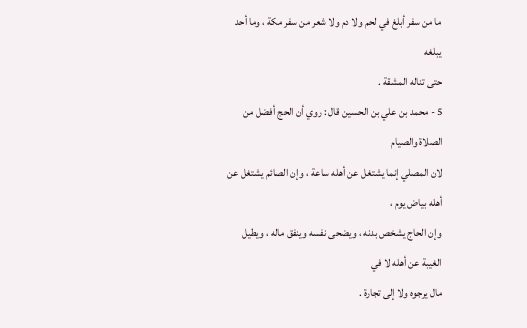ما من سفر أبلغ في لحم ولا دم ولا شعر من سفر مكة ، وما أحد يبلغه
حتى تناله المشقة .
5 - محمد بن علي بن الحسين قال : روي أن الحج أفضل من الصلاة والصيام
لان المصلي إنما يشتغل عن أهله ساعة ، وإن الصائم يشتغل عن أهله بياض يوم ،
وإن الحاج يشخص بدنه ، ويضحى نفسه وينفق ماله ، ويطيل الغيبة عن أهله لا في
مال يرجوه ولا إلى تجارة .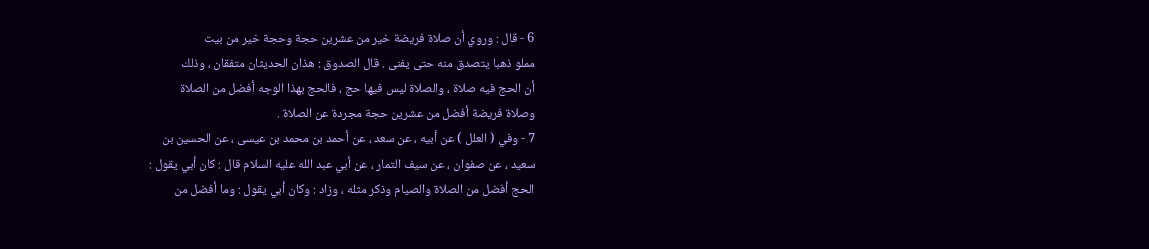6 - قال : وروي أن صلاة فريضة خير من عشرين حجة وحجة خير من بيت
مملو ذهبا يتصدق منه حتى يفنى . قال الصدوق : هذان الحديثان متفقان ، وذلك
أن الحج فيه صلاة ، والصلاة ليس فيها حج ، فالحج بهذا الوجه أفضل من الصلاة
وصلاة فريضة أفضل من عشرين حجة مجردة عن الصلاة .
7 - وفي ( العلل ) عن أبيه ، عن سعد ، عن أحمد بن محمد بن عيسى ، عن الحسين بن
سعيد ، عن صفوان ، عن سيف التمار ، عن أبي عبد الله عليه السلام قال : كان أبي يقول :
الحج أفضل من الصلاة والصيام وذكر مثله ، وزاد : وكان أبي يقول : وما أفضل من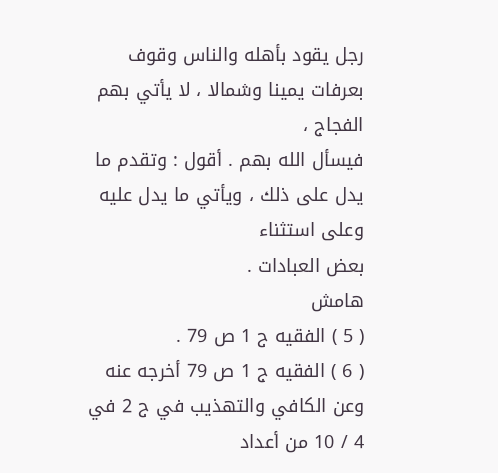رجل يقود بأهله والناس وقوف بعرفات يمينا وشمالا ، لا يأتي بهم الفجاج ،
فيسأل الله بهم . أقول : وتقدم ما يدل على ذلك ، ويأتي ما يدل عليه وعلى استثناء
بعض العبادات .
هامش
( 5 ) الفقيه ج 1 ص 79 .
( 6 ) الفقيه ج 1 ص 79 أخرجه عنه وعن الكافي والتهذيب في ج 2 في 4 / 10 من أعداد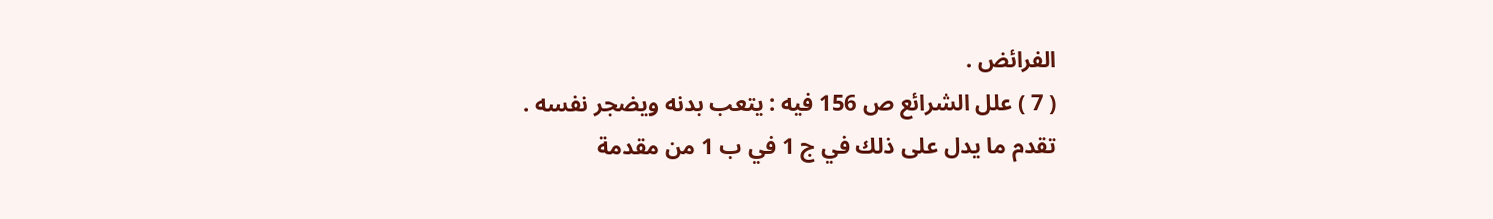الفرائض .
( 7 ) علل الشرائع ص 156 فيه : يتعب بدنه ويضجر نفسه .
تقدم ما يدل على ذلك في ج 1 في ب 1 من مقدمة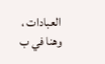العبادات ، وهنا في ب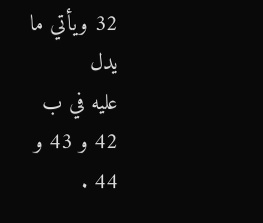32 ويأتي ما يدل
عليه في ب 42 و 43 و 44 .